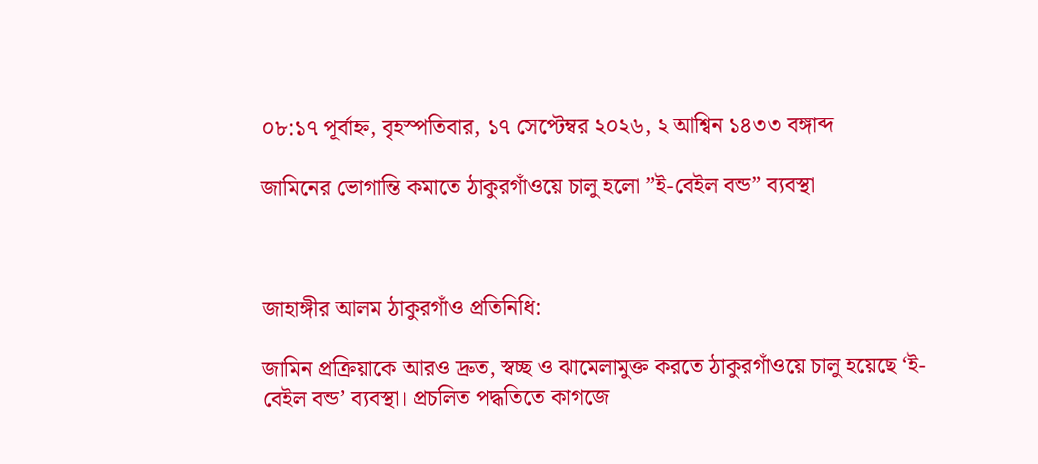০৮:১৭ পূর্বাহ্ন, বৃহস্পতিবার, ১৭ সেপ্টেম্বর ২০২৬, ২ আশ্বিন ১৪৩৩ বঙ্গাব্দ

জামিনের ভোগান্তি কমাতে ঠাকুরগাঁওয়ে চালু হলো ”ই-বেইল বন্ড” ব্যবস্থা



জাহাঙ্গীর আলম ঠাকুরগাঁও প্রতিনিধি:

জামিন প্রক্রিয়াকে আরও দ্রুত, স্বচ্ছ ও ঝামেলামুক্ত করতে ঠাকুরগাঁওয়ে চালু হয়েছে ‘ই-বেইল বন্ড’ ব্যবস্থা। প্রচলিত পদ্ধতিতে কাগজে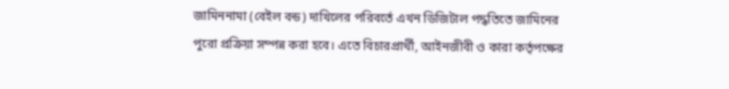জামিননামা (বেইল বন্ড) দাখিলের পরিবর্তে এখন ডিজিটাল পদ্ধতিতে জামিনের পুরো প্রক্রিয়া সম্পন্ন করা হবে। এতে বিচারপ্রার্থী, আইনজীবী ও কারা কর্তৃপক্ষের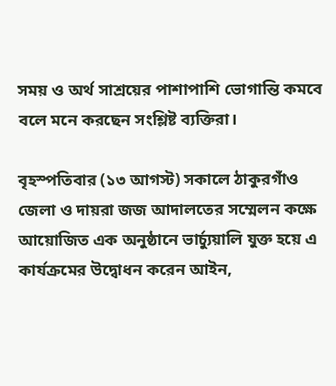সময় ও অর্থ সাশ্রয়ের পাশাপাশি ভোগান্তি কমবে বলে মনে করছেন সংশ্লিষ্ট ব্যক্তিরা।

বৃহস্পতিবার (১৩ আগস্ট) সকালে ঠাকুরগাঁও জেলা ও দায়রা জজ আদালতের সম্মেলন কক্ষে আয়োজিত এক অনুষ্ঠানে ভার্চ্যুয়ালি যুক্ত হয়ে এ কার্যক্রমের উদ্বোধন করেন আইন,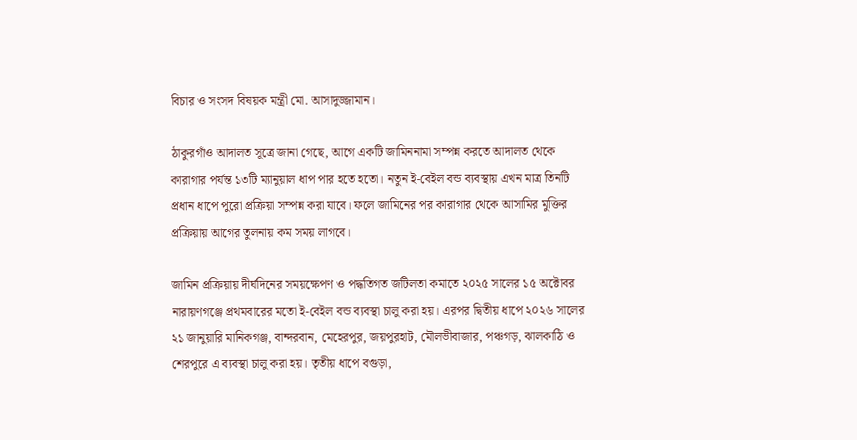বিচার ও সংসদ বিষয়ক মন্ত্রী মো. আসাদুজ্জামান।

ঠাকুরগাঁও আদালত সূত্রে জানা গেছে, আগে একটি জামিননামা সম্পন্ন করতে আদালত থেকে কারাগার পর্যন্ত ১৩টি ম্যানুয়াল ধাপ পার হতে হতো। নতুন ই-বেইল বন্ড ব্যবস্থায় এখন মাত্র তিনটি প্রধান ধাপে পুরো প্রক্রিয়া সম্পন্ন করা যাবে। ফলে জামিনের পর কারাগার থেকে আসামির মুক্তির প্রক্রিয়ায় আগের তুলনায় কম সময় লাগবে।

জামিন প্রক্রিয়ায় দীর্ঘদিনের সময়ক্ষেপণ ও পদ্ধতিগত জটিলতা কমাতে ২০২৫ সালের ১৫ অক্টোবর নারায়ণগঞ্জে প্রথমবারের মতো ই-বেইল বন্ড ব্যবস্থা চালু করা হয়। এরপর দ্বিতীয় ধাপে ২০২৬ সালের ২১ জানুয়ারি মানিকগঞ্জ, বান্দরবান, মেহেরপুর, জয়পুরহাট, মৌলভীবাজার, পঞ্চগড়, ঝালকাঠি ও শেরপুরে এ ব্যবস্থা চালু করা হয়। তৃতীয় ধাপে বগুড়া,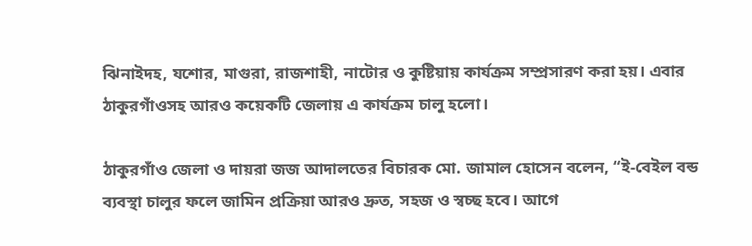ঝিনাইদহ, যশোর, মাগুরা, রাজশাহী, নাটোর ও কুষ্টিয়ায় কার্যক্রম সম্প্রসারণ করা হয়। এবার ঠাকুরগাঁওসহ আরও কয়েকটি জেলায় এ কার্যক্রম চালু হলো।

ঠাকুরগাঁও জেলা ও দায়রা জজ আদালতের বিচারক মো. জামাল হোসেন বলেন, “ই-বেইল বন্ড ব্যবস্থা চালুর ফলে জামিন প্রক্রিয়া আরও দ্রুত, সহজ ও স্বচ্ছ হবে। আগে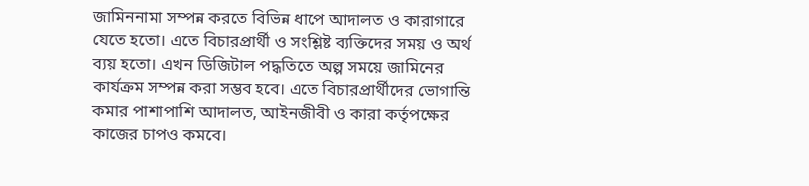জামিননামা সম্পন্ন করতে বিভিন্ন ধাপে আদালত ও কারাগারে যেতে হতো। এতে বিচারপ্রার্থী ও সংশ্লিষ্ট ব্যক্তিদের সময় ও অর্থ ব্যয় হতো। এখন ডিজিটাল পদ্ধতিতে অল্প সময়ে জামিনের কার্যক্রম সম্পন্ন করা সম্ভব হবে। এতে বিচারপ্রার্থীদের ভোগান্তি কমার পাশাপাশি আদালত, আইনজীবী ও কারা কর্তৃপক্ষের কাজের চাপও কমবে।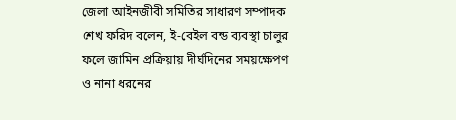জেলা আইনজীবী সমিতির সাধারণ সম্পাদক শেখ ফরিদ বলেন, ই-বেইল বন্ড ব্যবস্থা চালুর ফলে জামিন প্রক্রিয়ায় দীর্ঘদিনের সময়ক্ষেপণ ও নানা ধরনের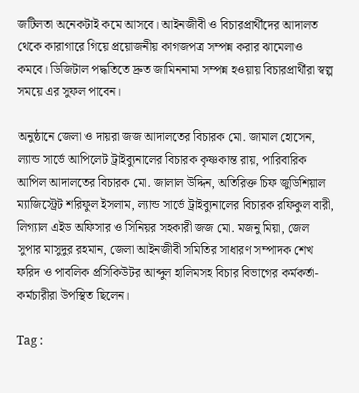জটিলতা অনেকটাই কমে আসবে। আইনজীবী ও বিচারপ্রার্থীদের আদালত থেকে কারাগারে গিয়ে প্রয়োজনীয় কাগজপত্র সম্পন্ন করার ঝামেলাও কমবে। ডিজিটাল পদ্ধতিতে দ্রুত জামিননামা সম্পন্ন হওয়ায় বিচারপ্রার্থীরা স্বল্প সময়ে এর সুফল পাবেন।

অনুষ্ঠানে জেলা ও দায়রা জজ আদালতের বিচারক মো. জামাল হোসেন, ল্যান্ড সার্ভে আপিলেট ট্রাইব্যুনালের বিচারক কৃষ্ণকান্ত রায়, পারিবারিক আপিল আদালতের বিচারক মো. জালাল উদ্দিন, অতিরিক্ত চিফ জুডিশিয়াল ম্যাজিস্ট্রেট শরিফুল ইসলাম, ল্যান্ড সার্ভে ট্রাইব্যুনালের বিচারক রফিকুল বারী, লিগ্যাল এইড অফিসার ও সিনিয়র সহকারী জজ মো. মজনু মিয়া, জেল সুপার মাসুদুর রহমান, জেলা আইনজীবী সমিতির সাধারণ সম্পাদক শেখ ফরিদ ও পাবলিক প্রসিকিউটর আব্দুল হালিমসহ বিচার বিভাগের কর্মকর্তা-কর্মচারীরা উপস্থিত ছিলেন।

Tag :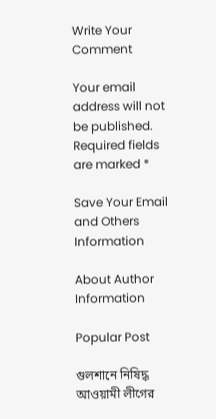Write Your Comment

Your email address will not be published. Required fields are marked *

Save Your Email and Others Information

About Author Information

Popular Post

গুলশানে নিষিদ্ধ আওয়ামী লীগের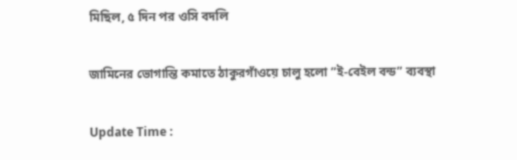মিছিল, ৫ দিন পর ওসি বদলি

জামিনের ভোগান্তি কমাতে ঠাকুরগাঁওয়ে চালু হলো ”ই-বেইল বন্ড” ব্যবস্থা

Update Time :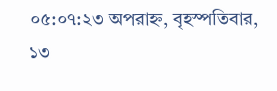০৫:০৭:২৩ অপরাহ্ন, বৃহস্পতিবার, ১৩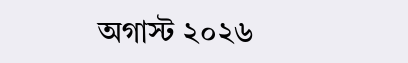অগাস্ট ২০২৬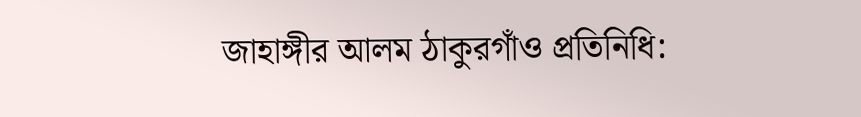জাহাঙ্গীর আলম ঠাকুরগাঁও প্রতিনিধি: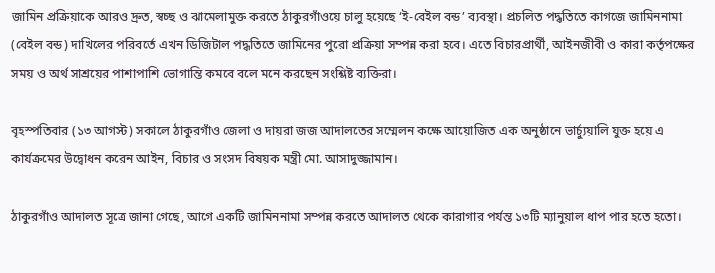জামিন প্রক্রিয়াকে আরও দ্রুত, স্বচ্ছ ও ঝামেলামুক্ত করতে ঠাকুরগাঁওয়ে চালু হয়েছে ‘ই-বেইল বন্ড’ ব্যবস্থা। প্রচলিত পদ্ধতিতে কাগজে জামিননামা (বেইল বন্ড) দাখিলের পরিবর্তে এখন ডিজিটাল পদ্ধতিতে জামিনের পুরো প্রক্রিয়া সম্পন্ন করা হবে। এতে বিচারপ্রার্থী, আইনজীবী ও কারা কর্তৃপক্ষের সময় ও অর্থ সাশ্রয়ের পাশাপাশি ভোগান্তি কমবে বলে মনে করছেন সংশ্লিষ্ট ব্যক্তিরা।

বৃহস্পতিবার (১৩ আগস্ট) সকালে ঠাকুরগাঁও জেলা ও দায়রা জজ আদালতের সম্মেলন কক্ষে আয়োজিত এক অনুষ্ঠানে ভার্চ্যুয়ালি যুক্ত হয়ে এ কার্যক্রমের উদ্বোধন করেন আইন, বিচার ও সংসদ বিষয়ক মন্ত্রী মো. আসাদুজ্জামান।

ঠাকুরগাঁও আদালত সূত্রে জানা গেছে, আগে একটি জামিননামা সম্পন্ন করতে আদালত থেকে কারাগার পর্যন্ত ১৩টি ম্যানুয়াল ধাপ পার হতে হতো।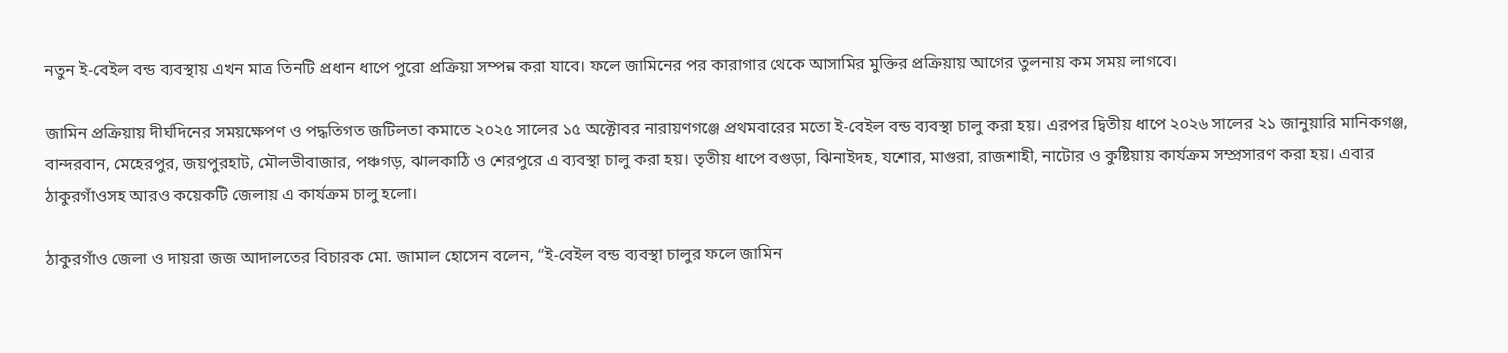নতুন ই-বেইল বন্ড ব্যবস্থায় এখন মাত্র তিনটি প্রধান ধাপে পুরো প্রক্রিয়া সম্পন্ন করা যাবে। ফলে জামিনের পর কারাগার থেকে আসামির মুক্তির প্রক্রিয়ায় আগের তুলনায় কম সময় লাগবে।

জামিন প্রক্রিয়ায় দীর্ঘদিনের সময়ক্ষেপণ ও পদ্ধতিগত জটিলতা কমাতে ২০২৫ সালের ১৫ অক্টোবর নারায়ণগঞ্জে প্রথমবারের মতো ই-বেইল বন্ড ব্যবস্থা চালু করা হয়। এরপর দ্বিতীয় ধাপে ২০২৬ সালের ২১ জানুয়ারি মানিকগঞ্জ, বান্দরবান, মেহেরপুর, জয়পুরহাট, মৌলভীবাজার, পঞ্চগড়, ঝালকাঠি ও শেরপুরে এ ব্যবস্থা চালু করা হয়। তৃতীয় ধাপে বগুড়া, ঝিনাইদহ, যশোর, মাগুরা, রাজশাহী, নাটোর ও কুষ্টিয়ায় কার্যক্রম সম্প্রসারণ করা হয়। এবার ঠাকুরগাঁওসহ আরও কয়েকটি জেলায় এ কার্যক্রম চালু হলো।

ঠাকুরগাঁও জেলা ও দায়রা জজ আদালতের বিচারক মো. জামাল হোসেন বলেন, “ই-বেইল বন্ড ব্যবস্থা চালুর ফলে জামিন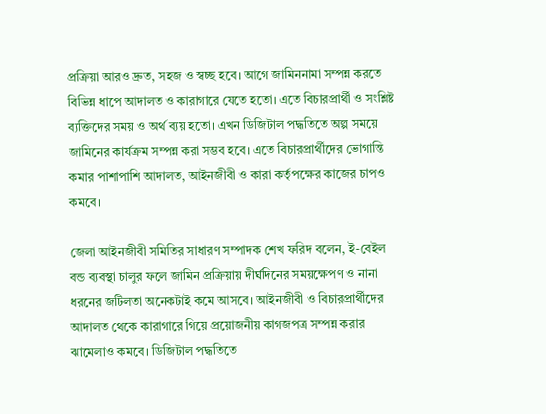প্রক্রিয়া আরও দ্রুত, সহজ ও স্বচ্ছ হবে। আগে জামিননামা সম্পন্ন করতে বিভিন্ন ধাপে আদালত ও কারাগারে যেতে হতো। এতে বিচারপ্রার্থী ও সংশ্লিষ্ট ব্যক্তিদের সময় ও অর্থ ব্যয় হতো। এখন ডিজিটাল পদ্ধতিতে অল্প সময়ে জামিনের কার্যক্রম সম্পন্ন করা সম্ভব হবে। এতে বিচারপ্রার্থীদের ভোগান্তি কমার পাশাপাশি আদালত, আইনজীবী ও কারা কর্তৃপক্ষের কাজের চাপও কমবে।

জেলা আইনজীবী সমিতির সাধারণ সম্পাদক শেখ ফরিদ বলেন, ই-বেইল বন্ড ব্যবস্থা চালুর ফলে জামিন প্রক্রিয়ায় দীর্ঘদিনের সময়ক্ষেপণ ও নানা ধরনের জটিলতা অনেকটাই কমে আসবে। আইনজীবী ও বিচারপ্রার্থীদের আদালত থেকে কারাগারে গিয়ে প্রয়োজনীয় কাগজপত্র সম্পন্ন করার ঝামেলাও কমবে। ডিজিটাল পদ্ধতিতে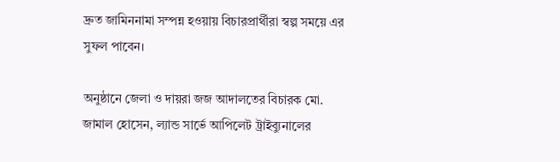দ্রুত জামিননামা সম্পন্ন হওয়ায় বিচারপ্রার্থীরা স্বল্প সময়ে এর সুফল পাবেন।

অনুষ্ঠানে জেলা ও দায়রা জজ আদালতের বিচারক মো. জামাল হোসেন, ল্যান্ড সার্ভে আপিলেট ট্রাইব্যুনালের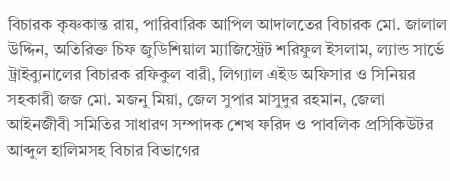বিচারক কৃষ্ণকান্ত রায়, পারিবারিক আপিল আদালতের বিচারক মো. জালাল উদ্দিন, অতিরিক্ত চিফ জুডিশিয়াল ম্যাজিস্ট্রেট শরিফুল ইসলাম, ল্যান্ড সার্ভে ট্রাইব্যুনালের বিচারক রফিকুল বারী, লিগ্যাল এইড অফিসার ও সিনিয়র সহকারী জজ মো. মজনু মিয়া, জেল সুপার মাসুদুর রহমান, জেলা আইনজীবী সমিতির সাধারণ সম্পাদক শেখ ফরিদ ও পাবলিক প্রসিকিউটর আব্দুল হালিমসহ বিচার বিভাগের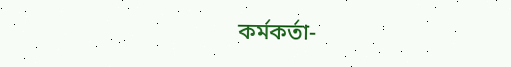কর্মকর্তা-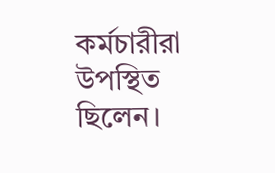কর্মচারীরা উপস্থিত ছিলেন।